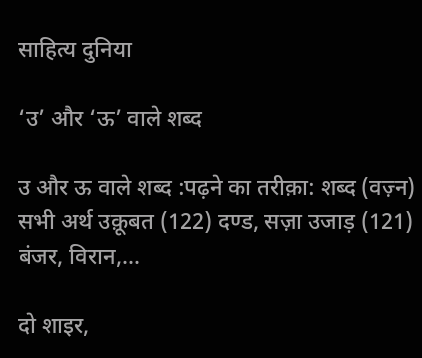साहित्य दुनिया

‘उ’ और ‘ऊ’ वाले शब्द

उ और ऊ वाले शब्द :पढ़ने का तरीक़ा: शब्द (वज़्न) सभी अर्थ उक़ूबत (122) दण्ड, सज़ा उजाड़ (121) बंजर, विरान,...

दो शाइर,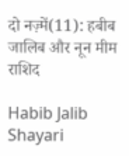दो नज़्में(11): हबीब जालिब और नून मीम राशिद

Habib Jalib Shayari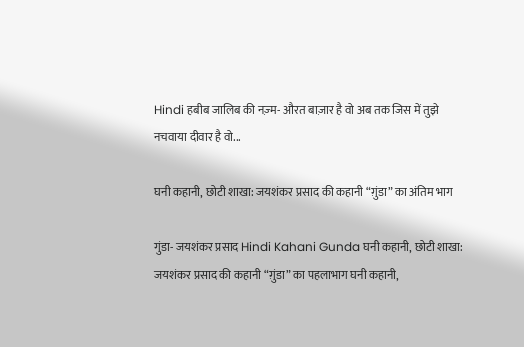Hindi हबीब जालिब की नज़्म- औरत बाज़ार है वो अब तक जिस में तुझे नचवाया दीवार है वो...

घनी कहानी, छोटी शाखा: जयशंकर प्रसाद की कहानी “ग़ुंडा” का अंतिम भाग

गुंडा- जयशंकर प्रसाद Hindi Kahani Gunda घनी कहानी, छोटी शाखा: जयशंकर प्रसाद की कहानी “ग़ुंडा” का पहलाभाग घनी कहानी,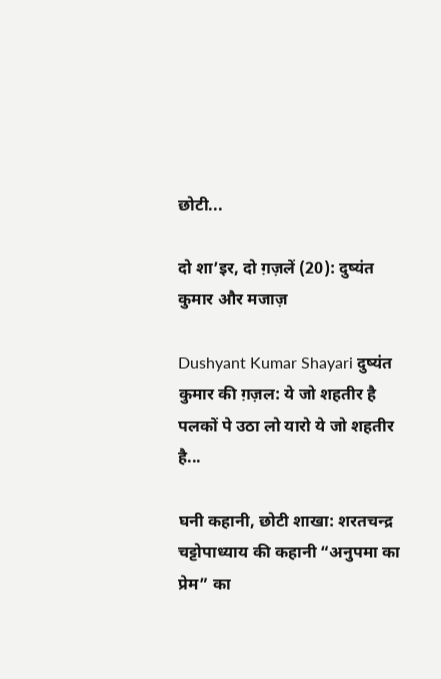छोटी...

दो शा’इर, दो ग़ज़लें (20): दुष्यंत कुमार और मजाज़

Dushyant Kumar Shayari दुष्यंत कुमार की ग़ज़ल: ये जो शहतीर है पलकों पे उठा लो यारो ये जो शहतीर है...

घनी कहानी, छोटी शाखा: शरतचन्द्र चट्टोपाध्याय की कहानी “अनुपमा का प्रेम” का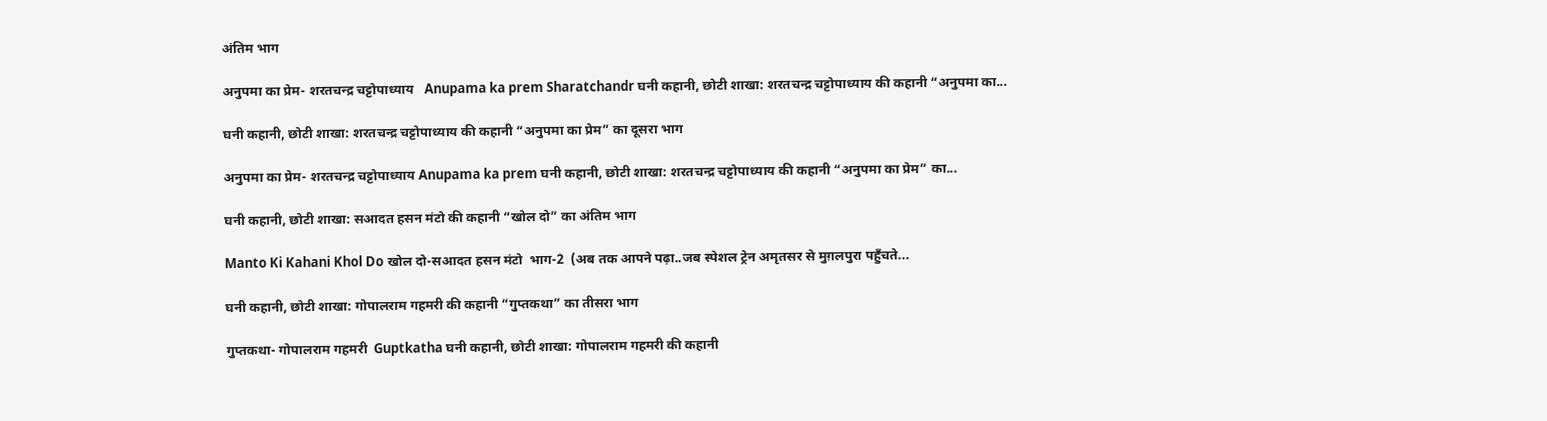अंतिम भाग

अनुपमा का प्रेम- शरतचन्द्र चट्टोपाध्याय   Anupama ka prem Sharatchandr घनी कहानी, छोटी शाखा: शरतचन्द्र चट्टोपाध्याय की कहानी “अनुपमा का...

घनी कहानी, छोटी शाखा: शरतचन्द्र चट्टोपाध्याय की कहानी “अनुपमा का प्रेम” का दूसरा भाग

अनुपमा का प्रेम- शरतचन्द्र चट्टोपाध्याय Anupama ka prem घनी कहानी, छोटी शाखा: शरतचन्द्र चट्टोपाध्याय की कहानी “अनुपमा का प्रेम” का...

घनी कहानी, छोटी शाखा: सआदत हसन मंटो की कहानी “खोल दो” का अंतिम भाग

Manto Ki Kahani Khol Do खोल दो-सआदत हसन मंटो  भाग-2  (अब तक आपने पढ़ा..जब स्पेशल ट्रेन अमृतसर से मुग़लपुरा पहुँचते...

घनी कहानी, छोटी शाखा: गोपालराम गहमरी की कहानी “गुप्तकथा” का तीसरा भाग

गुप्तकथा- गोपालराम गहमरी  Guptkatha घनी कहानी, छोटी शाखा: गोपालराम गहमरी की कहानी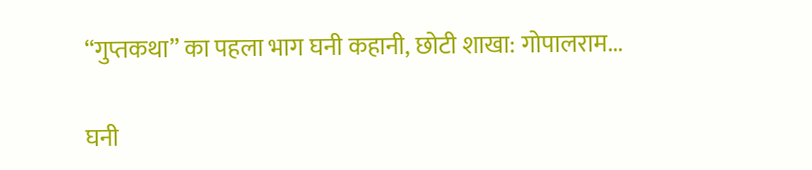“गुप्तकथा” का पहला भाग घनी कहानी, छोटी शाखा: गोपालराम...

घनी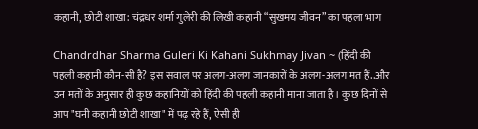कहानी, छोटी शाखा: चंद्रधर शर्मा गुलेरी की लिखी कहानी “सुखमय जीवन” का पहला भाग

Chandrdhar Sharma Guleri Ki Kahani Sukhmay Jivan ~ (हिंदी की पहली कहानी कौन-सी है? इस सवाल पर अलग-अलग जानकारों के अलग-अलग मत हैं..और उन मतों के अनुसार ही कुछ कहानियों को हिंदी की पहली कहानी माना जाता है। कुछ दिनों से आप "घनी कहानी छोटी शाखा" में पढ़ रहे हैं, ऐसी ही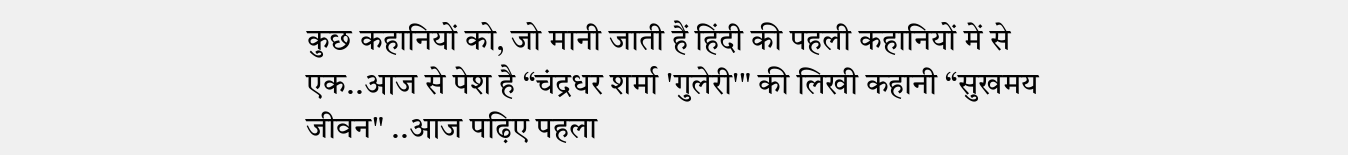कुछ कहानियों को, जो मानी जाती हैं हिंदी की पहली कहानियों में से एक..आज से पेश है “चंद्रधर शर्मा 'गुलेरी'" की लिखी कहानी “सुखमय जीवन" ..आज पढ़िए पहला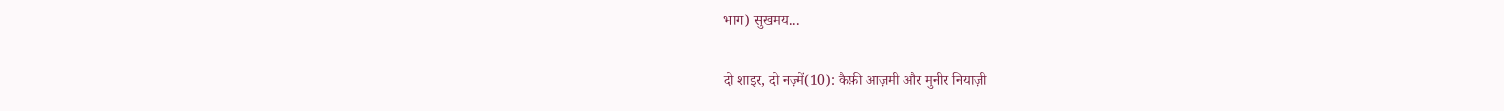भाग) सुखमय...

दो शाइर, दो नज़्में(10): कैफ़ी आज़मी और मुनीर नियाज़ी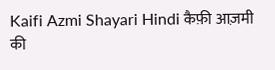Kaifi Azmi Shayari Hindi कैफ़ी आज़मी की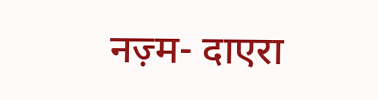नज़्म- दाएरा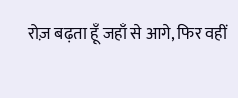रोज़ बढ़ता हूँ जहाँ से आगे, फिर वहीं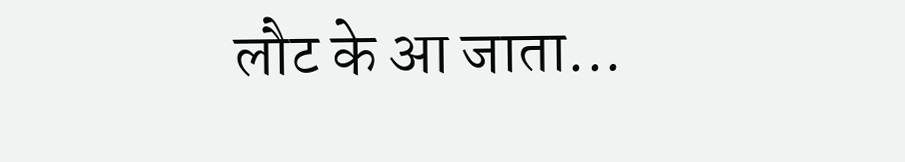लौट के आ जाता...